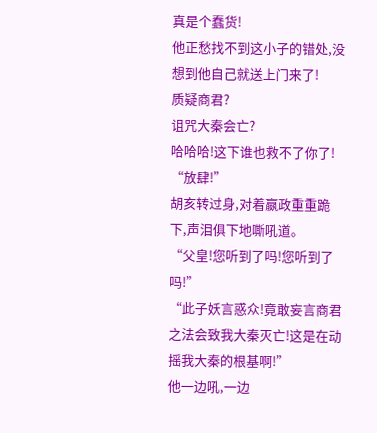真是个蠢货!
他正愁找不到这小子的错处,没想到他自己就送上门来了!
质疑商君?
诅咒大秦会亡?
哈哈哈!这下谁也救不了你了!
“放肆!”
胡亥转过身,对着嬴政重重跪下,声泪俱下地嘶吼道。
“父皇!您听到了吗!您听到了吗!”
“此子妖言惑众!竟敢妄言商君之法会致我大秦灭亡!这是在动摇我大秦的根基啊!”
他一边吼,一边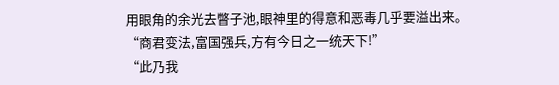用眼角的余光去瞥子池,眼神里的得意和恶毒几乎要溢出来。
“商君变法,富国强兵,方有今日之一统天下!”
“此乃我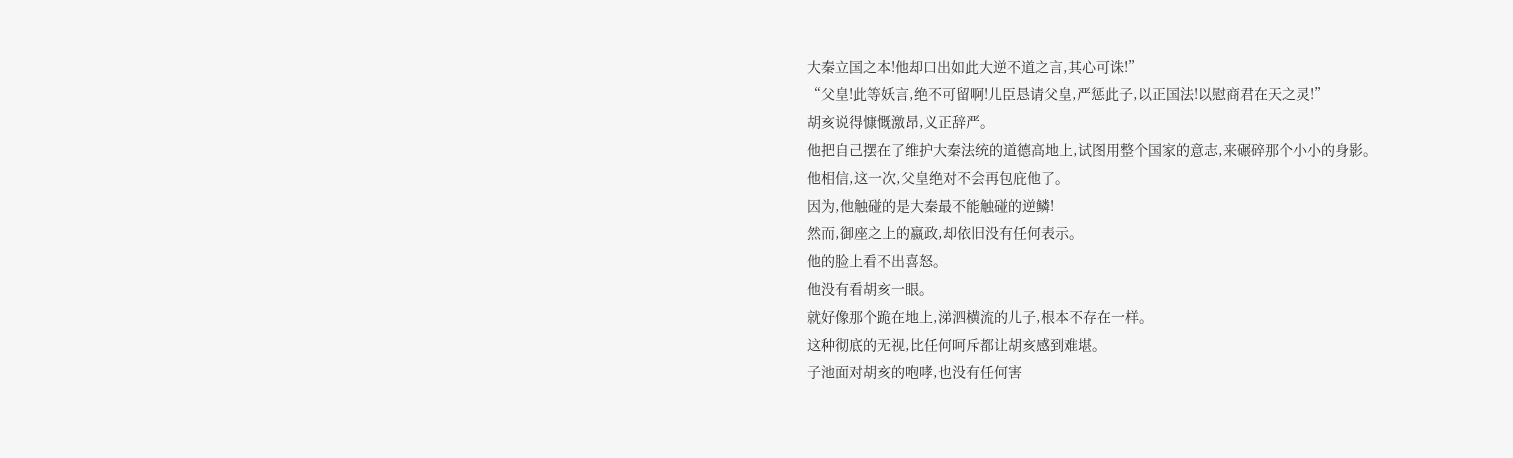大秦立国之本!他却口出如此大逆不道之言,其心可诛!”
“父皇!此等妖言,绝不可留啊!儿臣恳请父皇,严惩此子,以正国法!以慰商君在天之灵!”
胡亥说得慷慨激昂,义正辞严。
他把自己摆在了维护大秦法统的道德高地上,试图用整个国家的意志,来碾碎那个小小的身影。
他相信,这一次,父皇绝对不会再包庇他了。
因为,他触碰的是大秦最不能触碰的逆鳞!
然而,御座之上的嬴政,却依旧没有任何表示。
他的脸上看不出喜怒。
他没有看胡亥一眼。
就好像那个跪在地上,涕泗横流的儿子,根本不存在一样。
这种彻底的无视,比任何呵斥都让胡亥感到难堪。
子池面对胡亥的咆哮,也没有任何害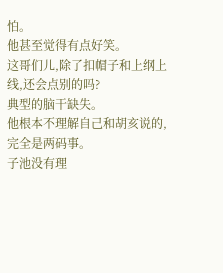怕。
他甚至觉得有点好笑。
这哥们儿,除了扣帽子和上纲上线,还会点别的吗?
典型的脑干缺失。
他根本不理解自己和胡亥说的,完全是两码事。
子池没有理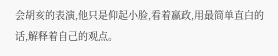会胡亥的表演,他只是仰起小脸,看着嬴政,用最简单直白的话,解释着自己的观点。